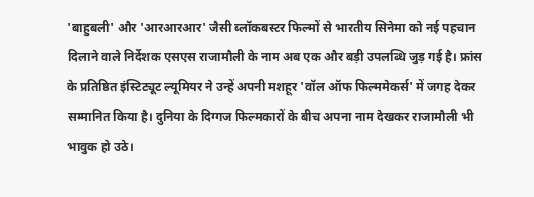'बाहुबली' और 'आरआरआर' जैसी ब्लॉकबस्टर फिल्मों से भारतीय सिनेमा को नई पहचान दिलाने वाले निर्देशक एसएस राजामौली के नाम अब एक और बड़ी उपलब्धि जुड़ गई है। फ्रांस के प्रतिष्ठित इंस्टिट्यूट ल्यूमियर ने उन्हें अपनी मशहूर 'वॉल ऑफ फिल्ममेकर्स' में जगह देकर सम्मानित किया है। दुनिया के दिग्गज फिल्मकारों के बीच अपना नाम देखकर राजामौली भी भावुक हो उठे।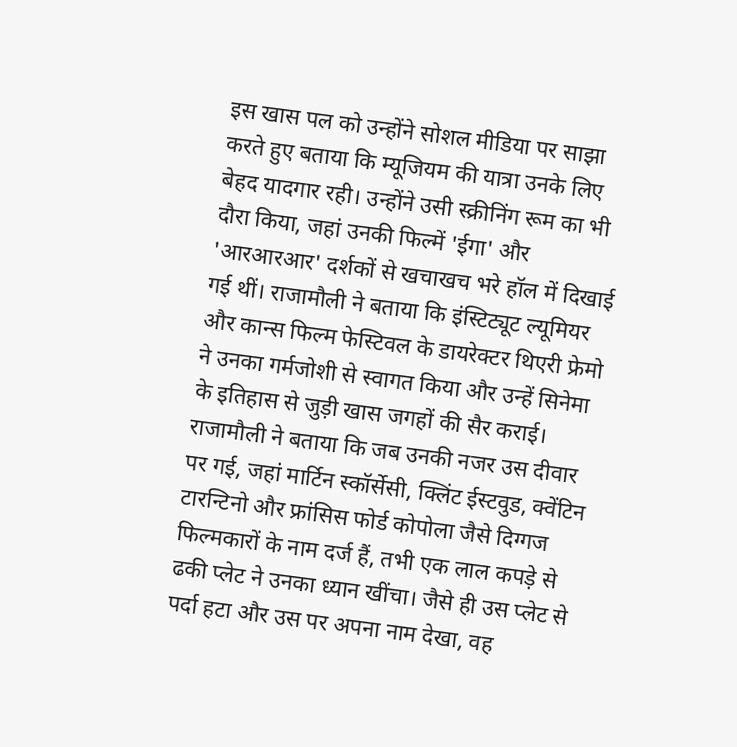इस खास पल को उन्होंने सोशल मीडिया पर साझा करते हुए बताया कि म्यूजियम की यात्रा उनके लिए बेहद यादगार रही। उन्होंने उसी स्क्रीनिंग रूम का भी दौरा किया, जहां उनकी फिल्में 'ईगा' और 'आरआरआर' दर्शकों से खचाखच भरे हॉल में दिखाई गई थीं। राजामौली ने बताया कि इंस्टिट्यूट ल्यूमियर और कान्स फिल्म फेस्टिवल के डायरेक्टर थिएरी फ्रेमो ने उनका गर्मजोशी से स्वागत किया और उन्हें सिनेमा के इतिहास से जुड़ी खास जगहों की सैर कराई।
राजामौली ने बताया कि जब उनकी नजर उस दीवार पर गई, जहां मार्टिन स्कॉर्सेसी, क्लिंट ईस्टवुड, क्वेंटिन टारन्टिनो और फ्रांसिस फोर्ड कोपोला जैसे दिग्गज फिल्मकारों के नाम दर्ज हैं, तभी एक लाल कपड़े से ढकी प्लेट ने उनका ध्यान खींचा। जैसे ही उस प्लेट से पर्दा हटा और उस पर अपना नाम देखा, वह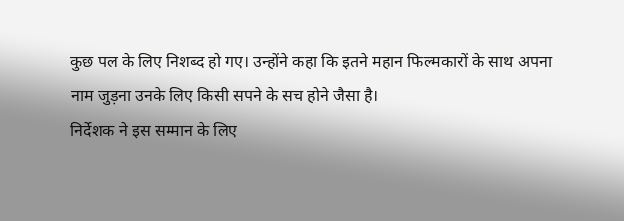कुछ पल के लिए निशब्द हो गए। उन्होंने कहा कि इतने महान फिल्मकारों के साथ अपना नाम जुड़ना उनके लिए किसी सपने के सच होने जैसा है।
निर्देशक ने इस सम्मान के लिए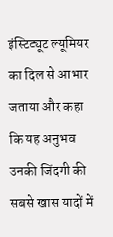इंस्टिट्यूट ल्यूमियर का दिल से आभार जताया और कहा कि यह अनुभव उनकी जिंदगी की सबसे खास यादों में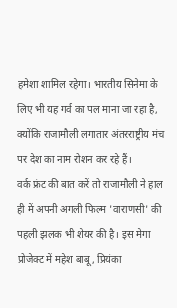हमेशा शामिल रहेगा। भारतीय सिनेमा के लिए भी यह गर्व का पल माना जा रहा है, क्योंकि राजामौली लगातार अंतरराष्ट्रीय मंच पर देश का नाम रोशन कर रहे हैं।
वर्क फ्रंट की बात करें तो राजामौली ने हाल ही में अपनी अगली फिल्म 'वाराणसी' की पहली झलक भी शेयर की है। इस मेगा प्रोजेक्ट में महेश बाबू, प्रियंका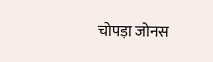चोपड़ा जोनस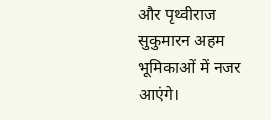और पृथ्वीराज सुकुमारन अहम भूमिकाओं में नजर आएंगे।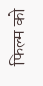फिल्म को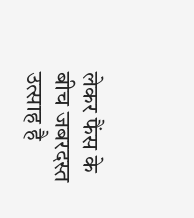लेकर फैंस के बीच जबरदस्त उत्साह है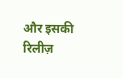और इसकी रिलीज़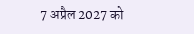7 अप्रैल 2027 को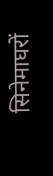सिनेमाघरों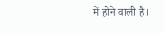में होने वाली है।